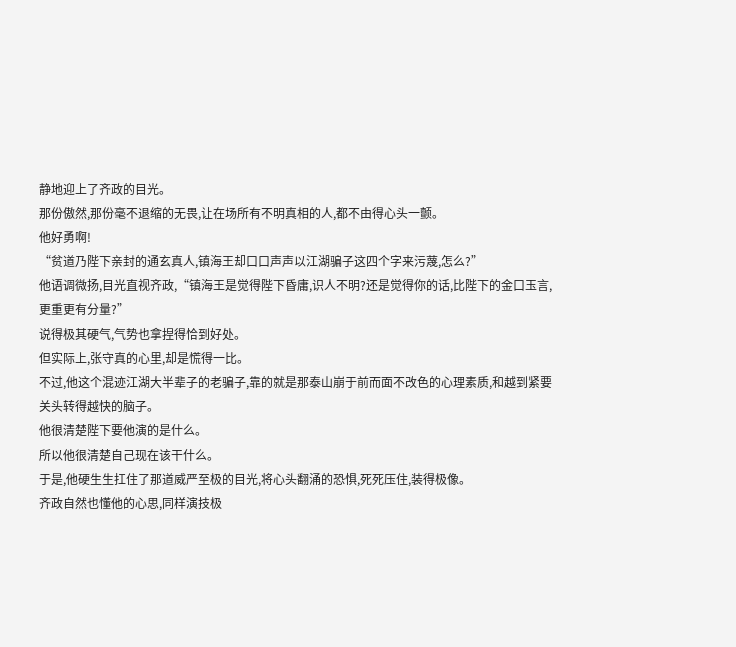静地迎上了齐政的目光。
那份傲然,那份毫不退缩的无畏,让在场所有不明真相的人,都不由得心头一颤。
他好勇啊!
“贫道乃陛下亲封的通玄真人,镇海王却口口声声以江湖骗子这四个字来污蔑,怎么?”
他语调微扬,目光直视齐政,“镇海王是觉得陛下昏庸,识人不明?还是觉得你的话,比陛下的金口玉言,更重更有分量?”
说得极其硬气,气势也拿捏得恰到好处。
但实际上,张守真的心里,却是慌得一比。
不过,他这个混迹江湖大半辈子的老骗子,靠的就是那泰山崩于前而面不改色的心理素质,和越到紧要关头转得越快的脑子。
他很清楚陛下要他演的是什么。
所以他很清楚自己现在该干什么。
于是,他硬生生扛住了那道威严至极的目光,将心头翻涌的恐惧,死死压住,装得极像。
齐政自然也懂他的心思,同样演技极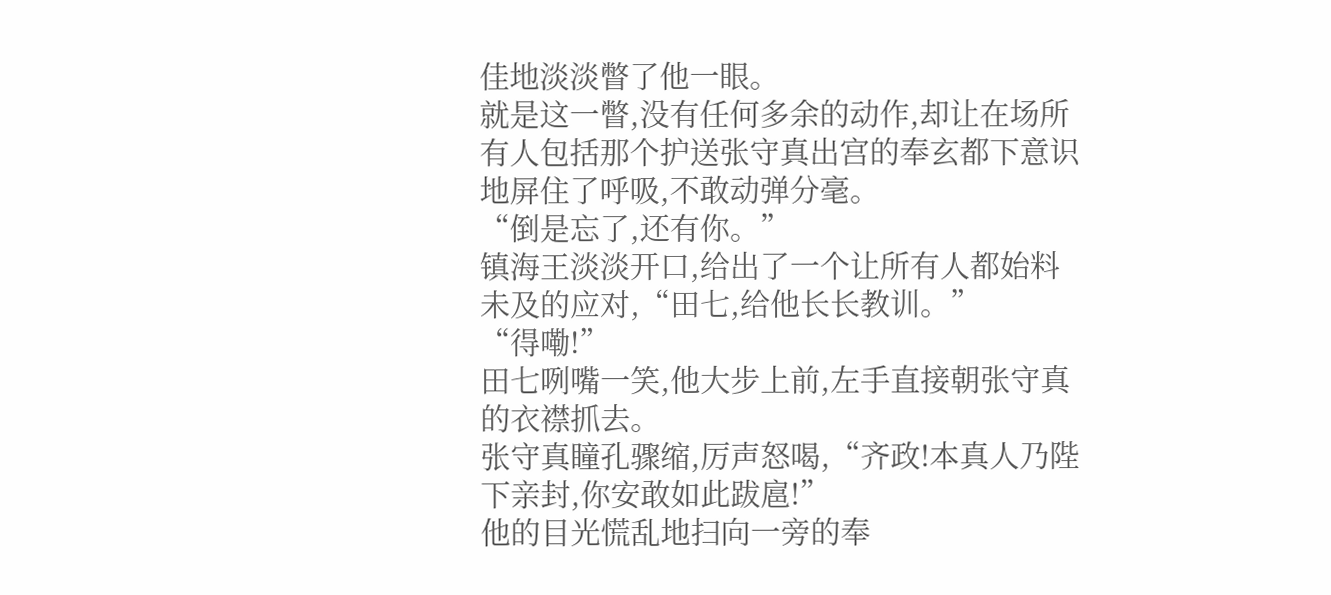佳地淡淡瞥了他一眼。
就是这一瞥,没有任何多余的动作,却让在场所有人包括那个护送张守真出宫的奉玄都下意识地屏住了呼吸,不敢动弹分毫。
“倒是忘了,还有你。”
镇海王淡淡开口,给出了一个让所有人都始料未及的应对,“田七,给他长长教训。”
“得嘞!”
田七咧嘴一笑,他大步上前,左手直接朝张守真的衣襟抓去。
张守真瞳孔骤缩,厉声怒喝,“齐政!本真人乃陛下亲封,你安敢如此跋扈!”
他的目光慌乱地扫向一旁的奉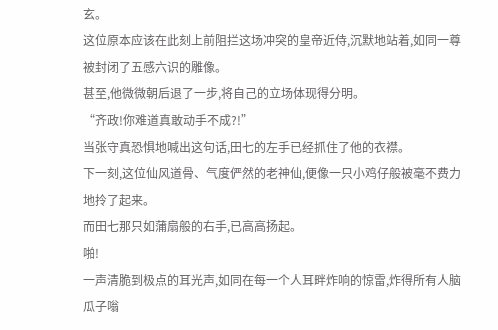玄。
这位原本应该在此刻上前阻拦这场冲突的皇帝近侍,沉默地站着,如同一尊被封闭了五感六识的雕像。
甚至,他微微朝后退了一步,将自己的立场体现得分明。
“齐政!你难道真敢动手不成?!”
当张守真恐惧地喊出这句话,田七的左手已经抓住了他的衣襟。
下一刻,这位仙风道骨、气度俨然的老神仙,便像一只小鸡仔般被毫不费力地拎了起来。
而田七那只如蒲扇般的右手,已高高扬起。
啪!
一声清脆到极点的耳光声,如同在每一个人耳畔炸响的惊雷,炸得所有人脑瓜子嗡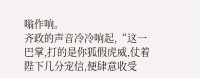嗡作响。
齐政的声音冷冷响起,“这一巴掌,打的是你狐假虎威,仗着陛下几分宠信,便肆意收受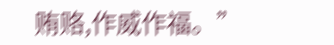贿赂,作威作福。”